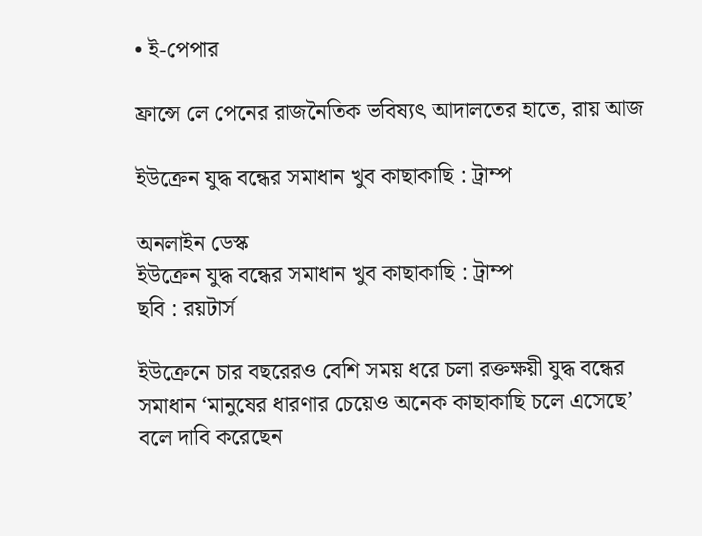• ই-পেপার

ফ্রান্সে লে পেনের রাজনৈতিক ভবিষ্যৎ আদালতের হাতে, রায় আজ

ইউক্রেন যুদ্ধ বন্ধের সমাধান খুব কাছাকাছি : ট্রাম্প

অনলাইন ডেস্ক
ইউক্রেন যুদ্ধ বন্ধের সমাধান খুব কাছাকাছি : ট্রাম্প
ছবি : রয়টার্স

ইউক্রেনে চার বছরেরও বেশি সময় ধরে চলা রক্তক্ষয়ী যুদ্ধ বন্ধের সমাধান ‘মানুষের ধারণার চেয়েও অনেক কাছাকাছি চলে এসেছে’ বলে দাবি করেছেন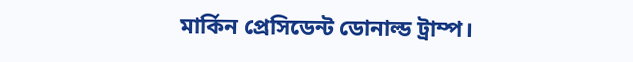মার্কিন প্রেসিডেন্ট ডোনাল্ড ট্রাম্প।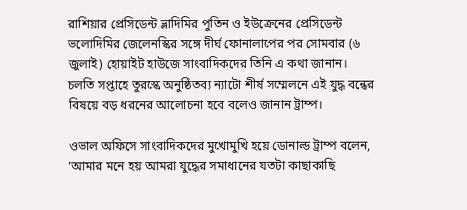রাশিয়ার প্রেসিডেন্ট ভ্লাদিমির পুতিন ও ইউক্রেনের প্রেসিডেন্ট ভলোদিমির জেলেনস্কির সঙ্গে দীর্ঘ ফোনালাপের পর সোমবার (৬ জুলাই) হোয়াইট হাউজে সাংবাদিকদের তিনি এ কথা জানান। চলতি সপ্তাহে তুরস্কে অনুষ্ঠিতব্য ন্যাটো শীর্ষ সম্মেলনে এই যুদ্ধ বন্ধের বিষয়ে বড় ধরনের আলোচনা হবে বলেও জানান ট্রাম্প।

ওভাল অফিসে সাংবাদিকদের মুখোমুখি হয়ে ডোনাল্ড ট্রাম্প বলেন, ‘আমার মনে হয় আমরা যুদ্ধের সমাধানের যতটা কাছাকাছি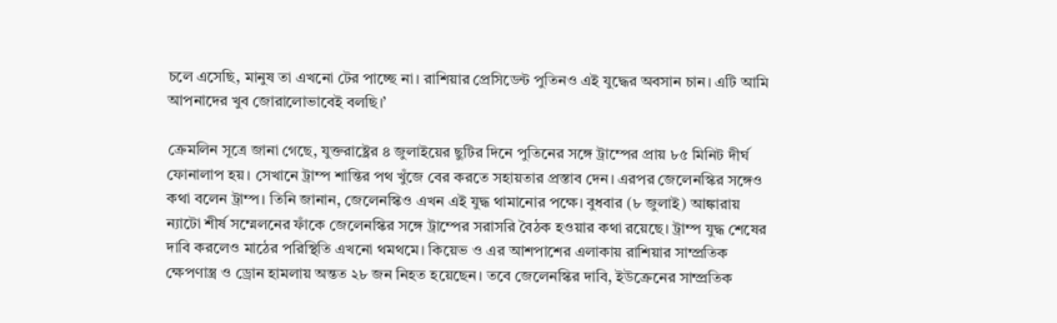চলে এসেছি, মানুষ তা এখনো টের পাচ্ছে না। রাশিয়ার প্রেসিডেন্ট পুতিনও এই যুদ্ধের অবসান চান। এটি আমি আপনাদের খুব জোরালোভাবেই বলছি।’

ক্রেমলিন সূত্রে জানা গেছে, যুক্তরাষ্ট্রের ৪ জুলাইয়ের ছুটির দিনে পুতিনের সঙ্গে ট্রাম্পের প্রায় ৮৫ মিনিট দীর্ঘ ফোনালাপ হয়। সেখানে ট্রাম্প শান্তির পথ খুঁজে বের করতে সহায়তার প্রস্তাব দেন। এরপর জেলেনস্কির সঙ্গেও কথা বলেন ট্রাম্প। তিনি জানান, জেলেনস্কিও এখন এই যুদ্ধ থামানোর পক্ষে। বুধবার (৮ জুলাই) আঙ্কারায় ন্যাটো শীর্ষ সম্মেলনের ফাঁকে জেলেনস্কির সঙ্গে ট্রাম্পের সরাসরি বৈঠক হওয়ার কথা রয়েছে। ট্রাম্প যুদ্ধ শেষের দাবি করলেও মাঠের পরিস্থিতি এখনো থমথমে। কিয়েভ ও এর আশপাশের এলাকায় রাশিয়ার সাম্প্রতিক ক্ষেপণাস্ত্র ও ড্রোন হামলায় অন্তত ২৮ জন নিহত হয়েছেন। তবে জেলেনস্কির দাবি, ইউক্রেনের সাম্প্রতিক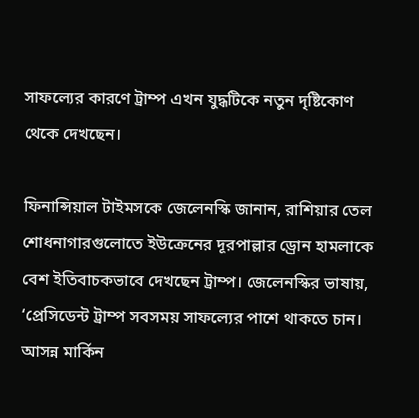সাফল্যের কারণে ট্রাম্প এখন যুদ্ধটিকে নতুন দৃষ্টিকোণ থেকে দেখছেন।

ফিনান্সিয়াল টাইমসকে জেলেনস্কি জানান, রাশিয়ার তেল শোধনাগারগুলোতে ইউক্রেনের দূরপাল্লার ড্রোন হামলাকে বেশ ইতিবাচকভাবে দেখছেন ট্রাম্প। জেলেনস্কির ভাষায়, ‘প্রেসিডেন্ট ট্রাম্প সবসময় সাফল্যের পাশে থাকতে চান। আসন্ন মার্কিন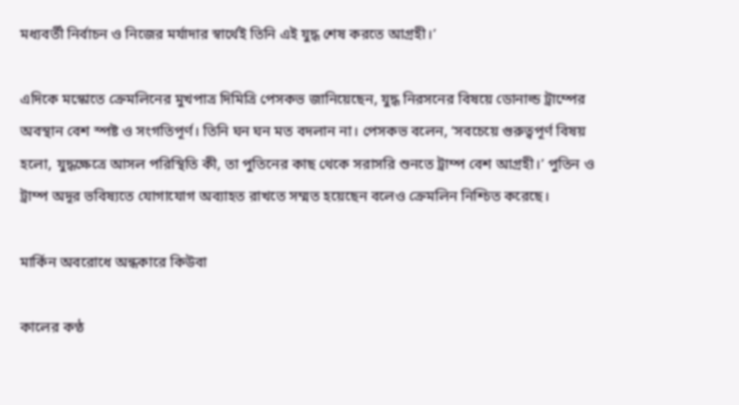মধ্যবর্তী নির্বাচন ও নিজের মর্যাদার স্বার্থেই তিনি এই যুদ্ধ শেষ করতে আগ্রহী।’

এদিকে মস্কোতে ক্রেমলিনের মুখপাত্র দিমিত্রি পেসকভ জানিয়েছেন, যুদ্ধ নিরসনের বিষয়ে ডোনাল্ড ট্রাম্পের অবস্থান বেশ স্পষ্ট ও সংগতিপূর্ণ। তিনি ঘন ঘন মত বদলান না। পেসকভ বলেন, ‘সবচেয়ে গুরুত্বপূর্ণ বিষয় হলো, যুদ্ধক্ষেত্রে আসল পরিস্থিতি কী, তা পুতিনের কাছ থেকে সরাসরি শুনতে ট্রাম্প বেশ আগ্রহী।’ পুতিন ও ট্রাম্প অদূর ভবিষ্যতে যোগাযোগ অব্যাহত রাখতে সম্মত হয়েছেন বলেও ক্রেমলিন নিশ্চিত করেছে।

মার্কিন অবরোধে অন্ধকারে কিউবা

কালের কণ্ঠ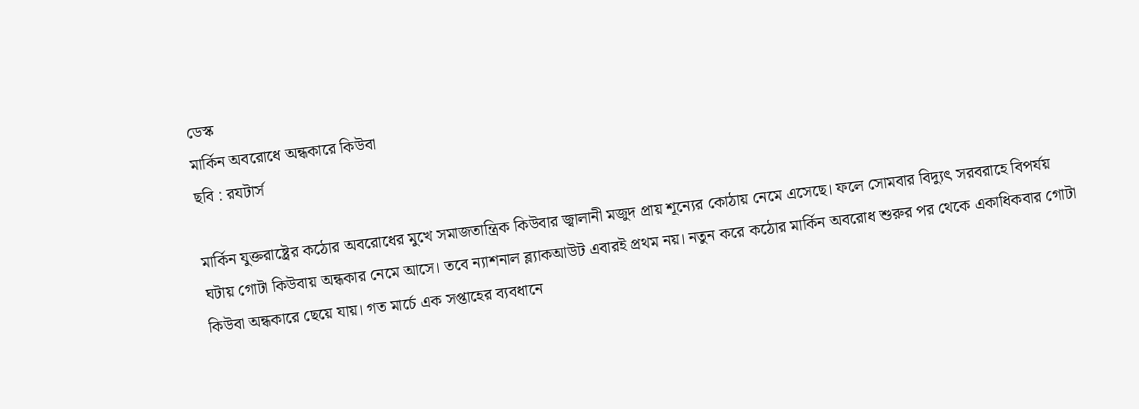ডেস্ক
মার্কিন অবরোধে অন্ধকারে কিউবা
ছবি : রযটার্স

মার্কিন যুক্তরাষ্ট্রের কঠোর অবরোধের মুখে সমাজতান্ত্রিক কিউবার জ্বালানী মজুদ প্রায় শূন্যের কোঠায় নেমে এসেছে। ফলে সোমবার বিদ্যুৎ সরবরাহে বিপর্যয় ঘটায় গোটা কিউবায় অন্ধকার নেমে আসে। তবে ন্যাশনাল ব্ল্যাকআউট এবারই প্রথম নয়। নতুন করে কঠোর মার্কিন অবরোধ শুরুর পর থেকে একাধিকবার গোটা কিউবা অন্ধকারে ছেয়ে যায়। গত মার্চে এক সপ্তাহের ব্যবধানে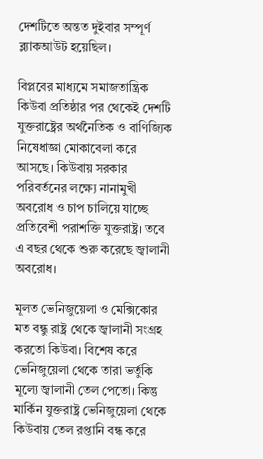দেশটিতে অন্তত দুইবার সম্পূর্ণ ব্ল্যাকআউট হয়েছিল।

বিপ্লবের মাধ্যমে সমাজতান্ত্রিক কিউবা প্রতিষ্ঠার পর থেকেই দেশটি যুক্তরাষ্ট্রের অর্থনৈতিক ও বাণিজ্যিক নিষেধাজ্ঞা মোকাবেলা করে আসছে। কিউবায় সরকার পরিবর্তনের লক্ষ্যে নানামুখী অবরোধ ও চাপ চালিয়ে যাচ্ছে প্রতিবেশী পরাশক্তি যুক্তরাষ্ট্র। তবে এ বছর থেকে শুরু করেছে জ্বালানী অবরোধ।

মূলত ভেনিজুয়েলা ও মেক্সিকোর মত বন্ধু রাষ্ট্র থেকে জ্বালানী সংগ্রহ করতো কিউবা। বিশেষ করে ভেনিজুয়েলা থেকে তারা ভর্তুকি মূল্যে জ্বালানী তেল পেতো। কিন্তু মার্কিন যুক্তরাষ্ট্র ভেনিজুয়েলা থেকে কিউবায় তেল রপ্তানি বন্ধ করে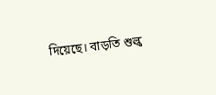দিয়েছে। বাড়তি শুল্ক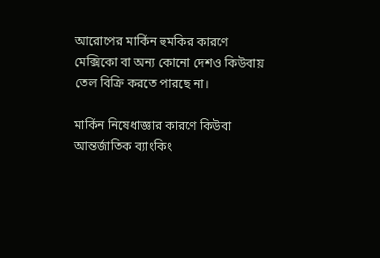আরোপের মার্কিন হুমকির কারণে মেক্সিকো বা অন্য কোনো দেশও কিউবায় তেল বিক্রি করতে পারছে না।

মার্কিন নিষেধাজ্ঞার কারণে কিউবা আন্তর্জাতিক ব্যাংকিং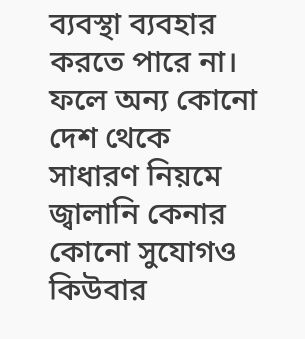ব্যবস্থা ব্যবহার করতে পারে না। ফলে অন্য কোনো দেশ থেকে সাধারণ নিয়মে জ্বালানি কেনার কোনো সুযোগও কিউবার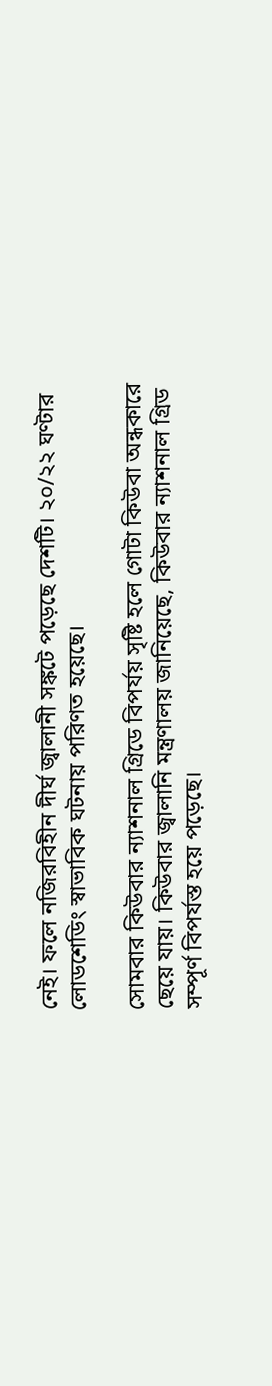নেই। ফলে নজিরবিহীন দীর্ঘ জ্বালানী সঙ্কটে পড়েছে দেশটি। ২০/২২ ঘণ্টার লোডশেডিং স্বাভাবিক ঘটনায় পরিণত হয়েছে।

সোমবার কিউবার ন্যাশনাল গ্রিডে বিপর্যয় সৃষ্টি হলে গোটা কিউবা অন্ধকারে ছেয়ে যায়। কিউবার জ্বালানি মন্ত্রণালয় জানিয়েছে, কিউবার ন্যাশনাল গ্রিড সম্পূর্ণ বিপর্যস্ত হয়ে পড়েছে।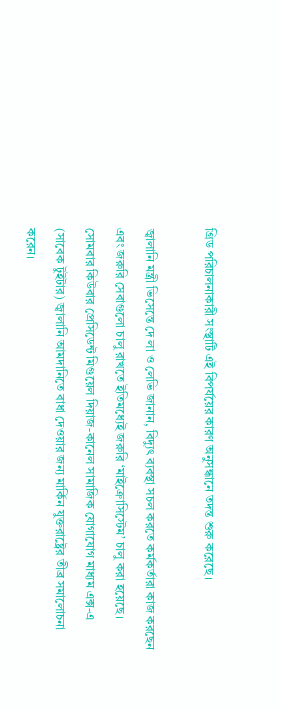গ্রিড পরিচালনাকারী সংস্থাটি এই বিপর্যয়ের কারণ অনুসন্ধানে তদন্ত শুরু করেছে।

জ্বালানি মন্ত্রী ভিসেন্তে দে লা ও লেভি জানান, বিদ্যুৎ ব্যবস্থা সচল করতে কর্মকর্তারা কাজ করছেন এবং জরুরি সেবাগুলো চালু রাখতে ইতিমধ্যেই জরুরি ‘মাইক্রোসিস্টেম’ চালু করা হয়েছে। সোমবার কিউবার প্রেসিডেন্ট মিগুয়েল দিয়াজ-কানেল সামাজিক যোগাযোগ মাধ্যম এক্স-এ (সাবেক টুইটার) জ্বালানি আমদানিতে বাধা দেওয়ার জন্য মার্কিন যুক্তরাষ্ট্রের তীব্র সমালোচনা করেন।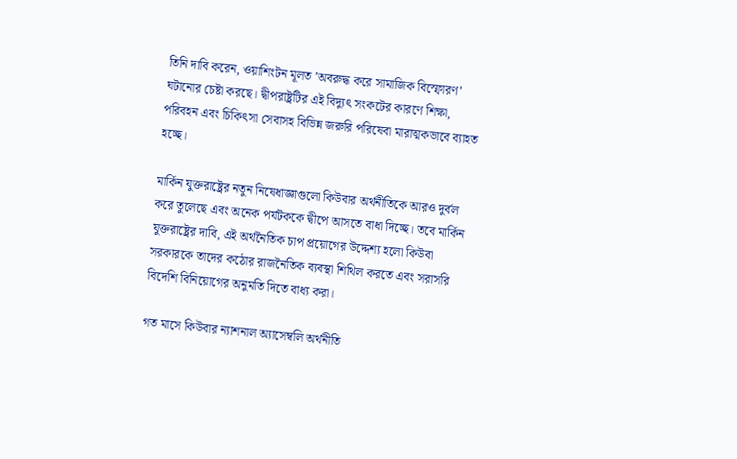তিনি দাবি করেন, ওয়াশিংটন মূলত ’অবরুদ্ধ করে সামাজিক বিস্ফোরণ’ ঘটানোর চেষ্টা করছে। দ্বীপরাষ্ট্রটির এই বিদ্যুৎ সংকটের কারণে শিক্ষা, পরিবহন এবং চিকিৎসা সেবাসহ বিভিন্ন জরুরি পরিষেবা মারাত্মকভাবে ব্যাহত হচ্ছে।

মার্কিন যুক্তরাষ্ট্রের নতুন নিষেধাজ্ঞাগুলো কিউবার অর্থনীতিকে আরও দুর্বল করে তুলেছে এবং অনেক পর্যটককে দ্বীপে আসতে বাধা দিচ্ছে। তবে মার্কিন যুক্তরাষ্ট্রের দাবি, এই অর্থনৈতিক চাপ প্রয়োগের উদ্দেশ্য হলো কিউবা সরকারকে তাদের কঠোর রাজনৈতিক ব্যবস্থা শিথিল করতে এবং সরাসরি বিদেশি বিনিয়োগের অনুমতি দিতে বাধ্য করা।

গত মাসে কিউবার ন্যাশনাল অ্যাসেম্বলি অর্থনীতি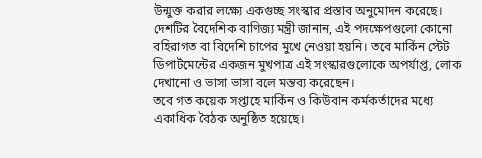উন্মুক্ত করার লক্ষ্যে একগুচ্ছ সংস্কার প্রস্তাব অনুমোদন করেছে। দেশটির বৈদেশিক বাণিজ্য মন্ত্রী জানান, এই পদক্ষেপগুলো কোনো বহিরাগত বা বিদেশি চাপের মুখে নেওয়া হয়নি। তবে মার্কিন স্টেট ডিপার্টমেন্টের একজন মুখপাত্র এই সংস্কারগুলোকে অপর্যাপ্ত, লোক দেখানো ও ভাসা ভাসা বলে মন্তব্য করেছেন।
তবে গত কয়েক সপ্তাহে মার্কিন ও কিউবান কর্মকর্তাদের মধ্যে একাধিক বৈঠক অনুষ্ঠিত হয়েছে।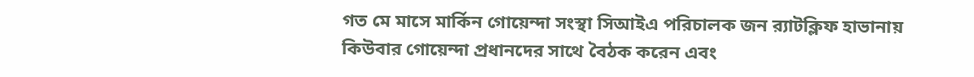গত মে মাসে মার্কিন গোয়েন্দা সংস্থা সিআইএ পরিচালক জন র‍্যাটক্লিফ হাভানায় কিউবার গোয়েন্দা প্রধানদের সাথে বৈঠক করেন এবং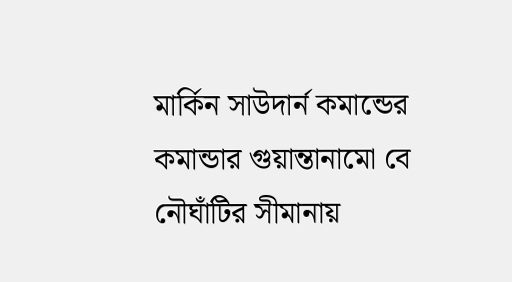মার্কিন সাউদার্ন কমান্ডের কমান্ডার গুয়ান্তানামো বে নৌঘাঁটির সীমানায়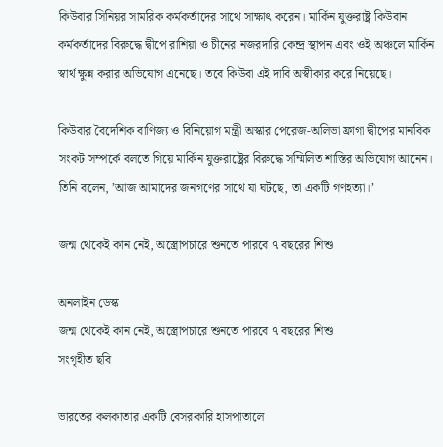কিউবার সিনিয়র সামরিক কর্মকর্তাদের সাথে সাক্ষাৎ করেন। মার্কিন যুক্তরাষ্ট্র কিউবান কর্মকর্তাদের বিরুদ্ধে দ্বীপে রাশিয়া ও চীনের নজরদারি কেন্দ্র স্থাপন এবং ওই অঞ্চলে মার্কিন স্বার্থ ক্ষুন্ন করার অভিযোগ এনেছে। তবে কিউবা এই দাবি অস্বীকার করে নিয়েছে।

কিউবার বৈদেশিক বাণিজ্য ও বিনিয়োগ মন্ত্রী অস্কার পেরেজ-অলিভা ফ্রাগা দ্বীপের মানবিক সংকট সম্পর্কে বলতে গিয়ে মার্কিন যুক্তরাষ্ট্রের বিরুদ্ধে সম্মিলিত শাস্তির অভিযোগ আনেন। তিনি বলেন, ’আজ আমাদের জনগণের সাথে যা ঘটছে, তা একটি গণহত্যা।’

জন্ম থেকেই কান নেই, অস্ত্রোপচারে শুনতে পারবে ৭ বছরের শিশু

অনলাইন ডেস্ক
জন্ম থেকেই কান নেই, অস্ত্রোপচারে শুনতে পারবে ৭ বছরের শিশু
সংগৃহীত ছবি

ভারতের কলকাতার একটি বেসরকারি হাসপাতালে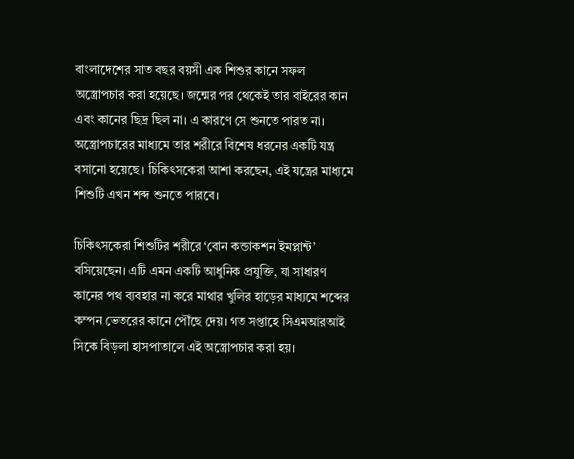বাংলাদেশের সাত বছর বয়সী এক শিশুর কানে সফল অস্ত্রোপচার করা হয়েছে। জন্মের পর থেকেই তার বাইরের কান এবং কানের ছিদ্র ছিল না। এ কারণে সে শুনতে পারত না। অস্ত্রোপচারের মাধ্যমে তার শরীরে বিশেষ ধরনের একটি যন্ত্র বসানো হয়েছে। চিকিৎসকেরা আশা করছেন, এই যন্ত্রের মাধ্যমে শিশুটি এখন শব্দ শুনতে পারবে।

চিকিৎসকেরা শিশুটির শরীরে ‘বোন কন্ডাকশন ইমপ্লান্ট’ বসিয়েছেন। এটি এমন একটি আধুনিক প্রযুক্তি, যা সাধারণ কানের পথ ব্যবহার না করে মাথার খুলির হাড়ের মাধ্যমে শব্দের কম্পন ভেতরের কানে পৌঁছে দেয়। গত সপ্তাহে সিএমআরআই সিকে বিড়লা হাসপাতালে এই অস্ত্রোপচার করা হয়।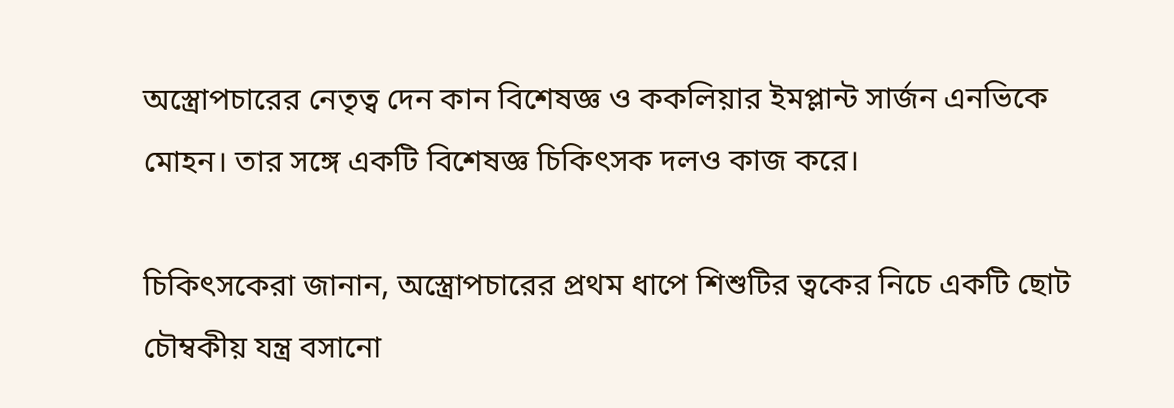অস্ত্রোপচারের নেতৃত্ব দেন কান বিশেষজ্ঞ ও ককলিয়ার ইমপ্লান্ট সার্জন এনভিকে মোহন। তার সঙ্গে একটি বিশেষজ্ঞ চিকিৎসক দলও কাজ করে।

চিকিৎসকেরা জানান, অস্ত্রোপচারের প্রথম ধাপে শিশুটির ত্বকের নিচে একটি ছোট চৌম্বকীয় যন্ত্র বসানো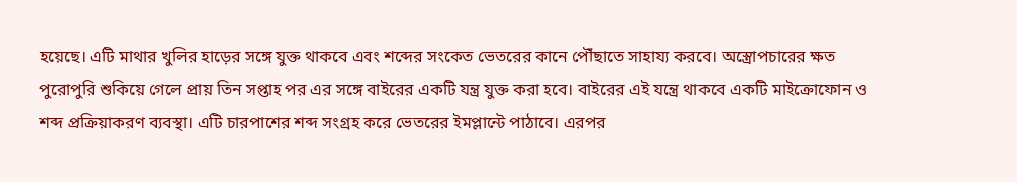হয়েছে। এটি মাথার খুলির হাড়ের সঙ্গে যুক্ত থাকবে এবং শব্দের সংকেত ভেতরের কানে পৌঁছাতে সাহায্য করবে। অস্ত্রোপচারের ক্ষত পুরোপুরি শুকিয়ে গেলে প্রায় তিন সপ্তাহ পর এর সঙ্গে বাইরের একটি যন্ত্র যুক্ত করা হবে। বাইরের এই যন্ত্রে থাকবে একটি মাইক্রোফোন ও শব্দ প্রক্রিয়াকরণ ব্যবস্থা। এটি চারপাশের শব্দ সংগ্রহ করে ভেতরের ইমপ্লান্টে পাঠাবে। এরপর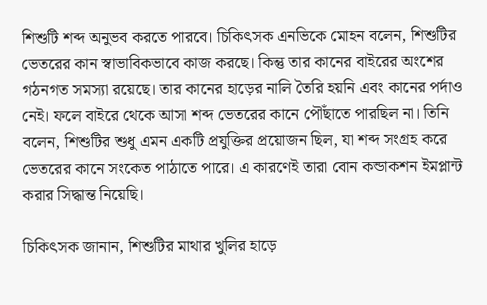শিশুটি শব্দ অনুভব করতে পারবে। চিকিৎসক এনভিকে মোহন বলেন, শিশুটির ভেতরের কান স্বাভাবিকভাবে কাজ করছে। কিন্তু তার কানের বাইরের অংশের গঠনগত সমস্যা রয়েছে। তার কানের হাড়ের নালি তৈরি হয়নি এবং কানের পর্দাও নেই। ফলে বাইরে থেকে আসা শব্দ ভেতরের কানে পৌঁছাতে পারছিল না। তিনি বলেন, শিশুটির শুধু এমন একটি প্রযুক্তির প্রয়োজন ছিল, যা শব্দ সংগ্রহ করে ভেতরের কানে সংকেত পাঠাতে পারে। এ কারণেই তারা বোন কন্ডাকশন ইমপ্লান্ট করার সিদ্ধান্ত নিয়েছি।

চিকিৎসক জানান, শিশুটির মাথার খুলির হাড়ে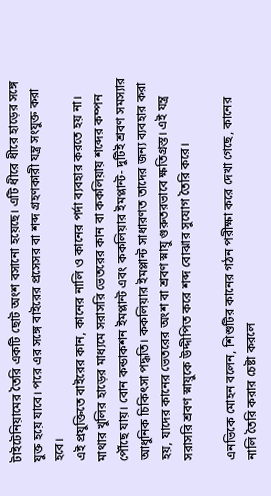টাইটেনিয়ামের তৈরি একটি ছোট অংশ বসানো হয়েছে। এটি ধীরে ধীরে হাড়ের সঙ্গে যুক্ত হয়ে যাবে। পরে এর সঙ্গে বাইরের প্রসেসর বা শব্দ গ্রহণকারী যন্ত্র সংযুক্ত করা হবে।
এই প্রযুক্তিতে বাইরের কান, কানের নালি ও কানের পর্দা ব্যবহার করতে হয় না। মাথার খুলির হাড়ের মাধ্যমে সরাসরি ভেতরের কান বা ককলিয়ায় শব্দের কম্পন পৌঁছে যায়। বোন কন্ডাকশন ইমপ্লান্ট এবং ককলিয়ার ইমপ্লান্ট- দুটিই শ্রবণ সমস্যার আধুনিক চিকিৎসা পদ্ধতি। ককলিয়ার ইমপ্লান্ট সাধারণত তাদের জন্য ব্যবহার করা হয়, যাদের কানের ভেতরের অংশ বা শ্রবণ স্নায়ু গুরুতরভাবে ক্ষতিগ্রস্ত। এই যন্ত্র সরাসরি শ্রবণ স্নায়ুকে উদ্দীপিত করে শব্দ বোঝার সুযোগ তৈরি করে।

এনভিকে মোহন বলেন, শিশুটির কানের গঠন পরীক্ষা করে দেখা গেছে, কানের নালি তৈরি করার চেষ্টা করলে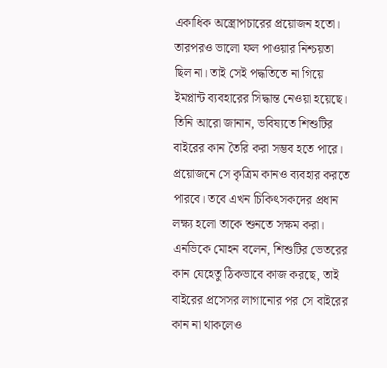একাধিক অস্ত্রোপচারের প্রয়োজন হতো। তারপরও ভালো ফল পাওয়ার নিশ্চয়তা ছিল না। তাই সেই পদ্ধতিতে না গিয়ে ইমপ্লান্ট ব্যবহারের সিদ্ধান্ত নেওয়া হয়েছে। তিনি আরো জানান, ভবিষ্যতে শিশুটির বাইরের কান তৈরি করা সম্ভব হতে পারে। প্রয়োজনে সে কৃত্রিম কানও ব্যবহার করতে পারবে। তবে এখন চিকিৎসকদের প্রধান লক্ষ্য হলো তাকে শুনতে সক্ষম করা। এনভিকে মোহন বলেন, শিশুটির ভেতরের কান যেহেতু ঠিকভাবে কাজ করছে, তাই বাইরের প্রসেসর লাগানোর পর সে বাইরের কান না থাকলেও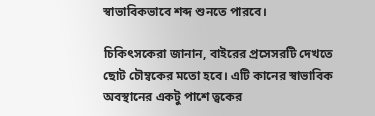স্বাভাবিকভাবে শব্দ শুনতে পারবে।

চিকিৎসকেরা জানান, বাইরের প্রসেসরটি দেখতে ছোট চৌম্বকের মতো হবে। এটি কানের স্বাভাবিক অবস্থানের একটু পাশে ত্বকের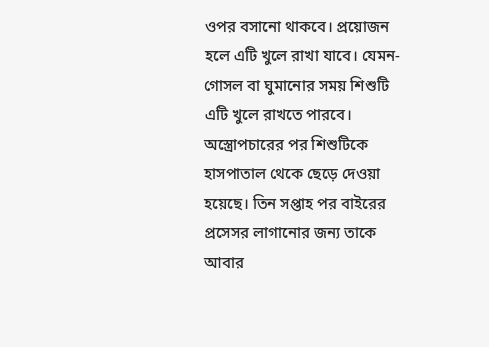ওপর বসানো থাকবে। প্রয়োজন হলে এটি খুলে রাখা যাবে। যেমন- গোসল বা ঘুমানোর সময় শিশুটি এটি খুলে রাখতে পারবে। অস্ত্রোপচারের পর শিশুটিকে হাসপাতাল থেকে ছেড়ে দেওয়া হয়েছে। তিন সপ্তাহ পর বাইরের প্রসেসর লাগানোর জন্য তাকে আবার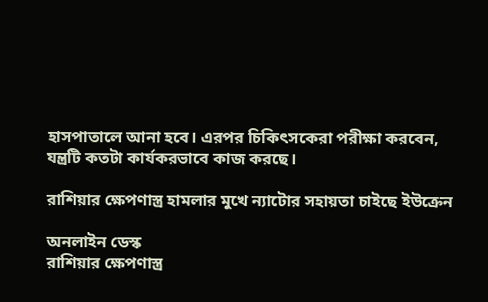হাসপাতালে আনা হবে। এরপর চিকিৎসকেরা পরীক্ষা করবেন, যন্ত্রটি কতটা কার্যকরভাবে কাজ করছে।

রাশিয়ার ক্ষেপণাস্ত্র হামলার মুখে ন্যাটোর সহায়তা চাইছে ইউক্রেন

অনলাইন ডেস্ক
রাশিয়ার ক্ষেপণাস্ত্র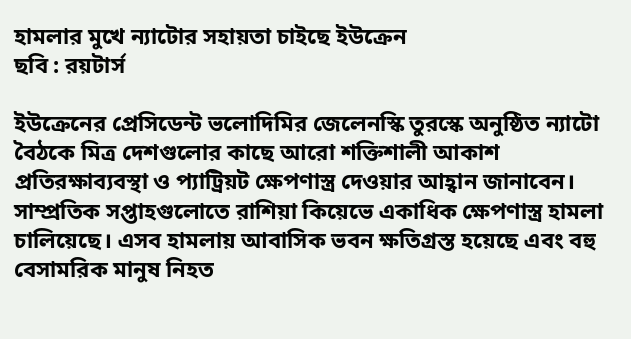হামলার মুখে ন্যাটোর সহায়তা চাইছে ইউক্রেন
ছবি : রয়টার্স

ইউক্রেনের প্রেসিডেন্ট ভলোদিমির জেলেনস্কি তুরস্কে অনুষ্ঠিত ন্যাটো বৈঠকে মিত্র দেশগুলোর কাছে আরো শক্তিশালী আকাশ প্রতিরক্ষাব্যবস্থা ও প্যাট্রিয়ট ক্ষেপণাস্ত্র দেওয়ার আহ্বান জানাবেন। সাম্প্রতিক সপ্তাহগুলোতে রাশিয়া কিয়েভে একাধিক ক্ষেপণাস্ত্র হামলা চালিয়েছে। এসব হামলায় আবাসিক ভবন ক্ষতিগ্রস্ত হয়েছে এবং বহু বেসামরিক মানুষ নিহত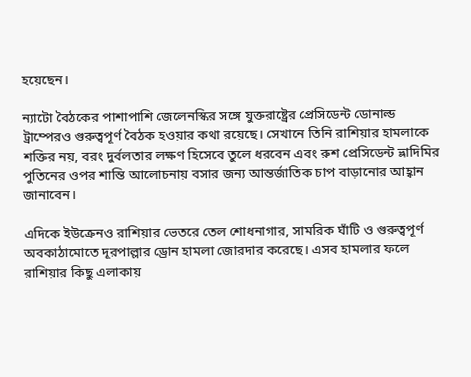হয়েছেন।

ন্যাটো বৈঠকের পাশাপাশি জেলেনস্কির সঙ্গে যুক্তরাষ্ট্রের প্রেসিডেন্ট ডোনাল্ড ট্রাম্পেরও গুরুত্বপূর্ণ বৈঠক হওয়ার কথা রয়েছে। সেখানে তিনি রাশিয়ার হামলাকে শক্তির নয়, বরং দুর্বলতার লক্ষণ হিসেবে তুলে ধরবেন এবং রুশ প্রেসিডেন্ট ভ্লাদিমির পুতিনের ওপর শান্তি আলোচনায় বসার জন্য আন্তর্জাতিক চাপ বাড়ানোর আহ্বান জানাবেন।

এদিকে ইউক্রেনও রাশিয়ার ভেতরে তেল শোধনাগার, সামরিক ঘাঁটি ও গুরুত্বপূর্ণ অবকাঠামোতে দূরপাল্লার ড্রোন হামলা জোরদার করেছে। এসব হামলার ফলে রাশিয়ার কিছু এলাকায়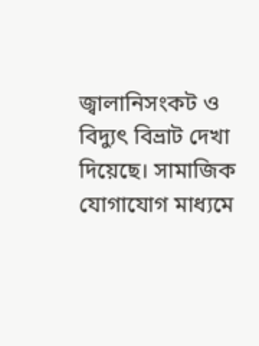জ্বালানিসংকট ও বিদ্যুৎ বিভ্রাট দেখা দিয়েছে। সামাজিক যোগাযোগ মাধ্যমে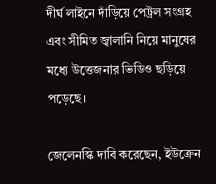দীর্ঘ লাইনে দাঁড়িয়ে পেট্রল সংগ্রহ এবং সীমিত জ্বালানি নিয়ে মানুষের মধ্যে উত্তেজনার ভিডিও ছড়িয়ে পড়েছে।

জেলেনস্কি দাবি করেছেন, ইউক্রেন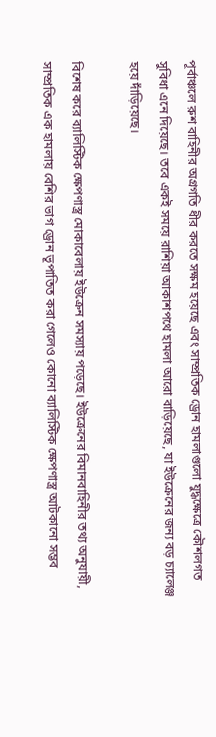পূর্বাঞ্চলে রুশ বাহিনীর অগ্রগতি ধীর করতে সক্ষম হয়েছে এবং সাম্প্রতিক ড্রোন হামলাগুলো যুদ্ধক্ষেত্রে কৌশলগত সুবিধা এনে দিয়েছে। তবে একই সময়ে রাশিয়া আকাশপথে হামলা আরো বাড়িয়েছে, যা ইউক্রেনের জন্য বড় চ্যালেঞ্জ হয়ে দাঁড়িয়েছে।

বিশেষ করে ব্যালিস্টিক ক্ষেপণাস্ত্র মোকাবেলায় ইউক্রেন সমস্যায় পড়েছে। ইউক্রেনের বিমানবাহিনীর তথ্য অনুযায়ী, সাম্প্রতিক এক হামলায় বেশির ভাগ ড্রোন ভূপাতিত করা গেলেও কোনো ব্যালিস্টিক ক্ষেপণাস্ত্র আটকানো সম্ভব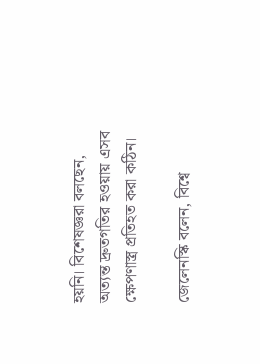হয়নি। বিশেষজ্ঞরা বলছেন, অত্যন্ত দ্রুতগতির হওয়ায় এসব ক্ষেপণাস্ত্র প্রতিহত করা কঠিন।

জেলেনস্কি বলেন, বিশ্বে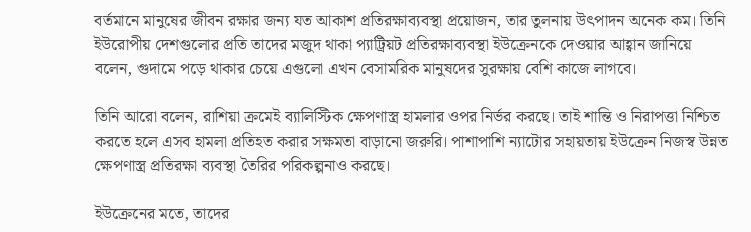বর্তমানে মানুষের জীবন রক্ষার জন্য যত আকাশ প্রতিরক্ষাব্যবস্থা প্রয়োজন, তার তুলনায় উৎপাদন অনেক কম। তিনি ইউরোপীয় দেশগুলোর প্রতি তাদের মজুদ থাকা প্যাট্রিয়ট প্রতিরক্ষাব্যবস্থা ইউক্রেনকে দেওয়ার আহ্বান জানিয়ে বলেন, গুদামে পড়ে থাকার চেয়ে এগুলো এখন বেসামরিক মানুষদের সুরক্ষায় বেশি কাজে লাগবে।

তিনি আরো বলেন, রাশিয়া ক্রমেই ব্যালিস্টিক ক্ষেপণাস্ত্র হামলার ওপর নির্ভর করছে। তাই শান্তি ও নিরাপত্তা নিশ্চিত করতে হলে এসব হামলা প্রতিহত করার সক্ষমতা বাড়ানো জরুরি। পাশাপাশি ন্যাটোর সহায়তায় ইউক্রেন নিজস্ব উন্নত ক্ষেপণাস্ত্র প্রতিরক্ষা ব্যবস্থা তৈরির পরিকল্পনাও করছে।

ইউক্রেনের মতে, তাদের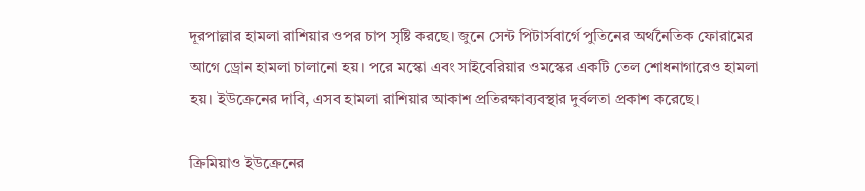দূরপাল্লার হামলা রাশিয়ার ওপর চাপ সৃষ্টি করছে। জুনে সেন্ট পিটার্সবার্গে পুতিনের অর্থনৈতিক ফোরামের আগে ড্রোন হামলা চালানো হয়। পরে মস্কো এবং সাইবেরিয়ার ওমস্কের একটি তেল শোধনাগারেও হামলা হয়। ইউক্রেনের দাবি, এসব হামলা রাশিয়ার আকাশ প্রতিরক্ষাব্যবস্থার দুর্বলতা প্রকাশ করেছে।

ক্রিমিয়াও ইউক্রেনের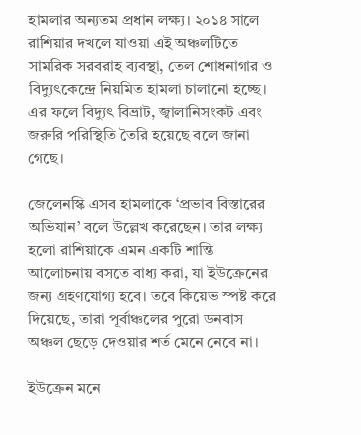হামলার অন্যতম প্রধান লক্ষ্য। ২০১৪ সালে রাশিয়ার দখলে যাওয়া এই অঞ্চলটিতে সামরিক সরবরাহ ব্যবস্থা, তেল শোধনাগার ও বিদ্যুৎকেন্দ্রে নিয়মিত হামলা চালানো হচ্ছে। এর ফলে বিদ্যুৎ বিভ্রাট, জ্বালানিসংকট এবং জরুরি পরিস্থিতি তৈরি হয়েছে বলে জানা গেছে।

জেলেনস্কি এসব হামলাকে ‘প্রভাব বিস্তারের অভিযান’ বলে উল্লেখ করেছেন। তার লক্ষ্য হলো রাশিয়াকে এমন একটি শান্তি আলোচনায় বসতে বাধ্য করা, যা ইউক্রেনের জন্য গ্রহণযোগ্য হবে। তবে কিয়েভ স্পষ্ট করে দিয়েছে, তারা পূর্বাঞ্চলের পুরো ডনবাস অঞ্চল ছেড়ে দেওয়ার শর্ত মেনে নেবে না।

ইউক্রেন মনে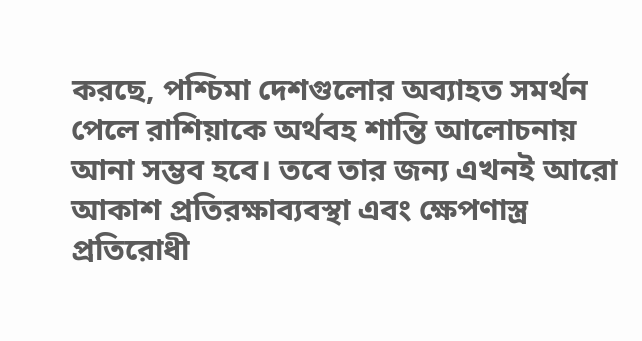করছে, পশ্চিমা দেশগুলোর অব্যাহত সমর্থন পেলে রাশিয়াকে অর্থবহ শান্তি আলোচনায় আনা সম্ভব হবে। তবে তার জন্য এখনই আরো আকাশ প্রতিরক্ষাব্যবস্থা এবং ক্ষেপণাস্ত্র প্রতিরোধী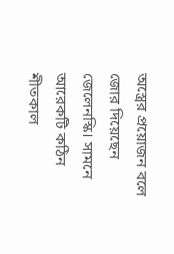অস্ত্রের প্রয়োজন বলে জোর দিয়েছেন জেলেনস্কি। সামনে আরেকটি কঠিন শীতকাল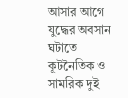আসার আগে যুদ্ধের অবসান ঘটাতে কূটনৈতিক ও সামরিক দুই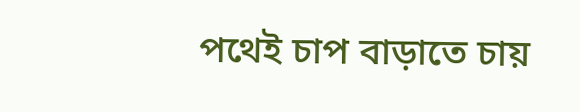পথেই চাপ বাড়াতে চায়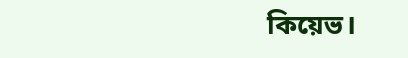কিয়েভ।